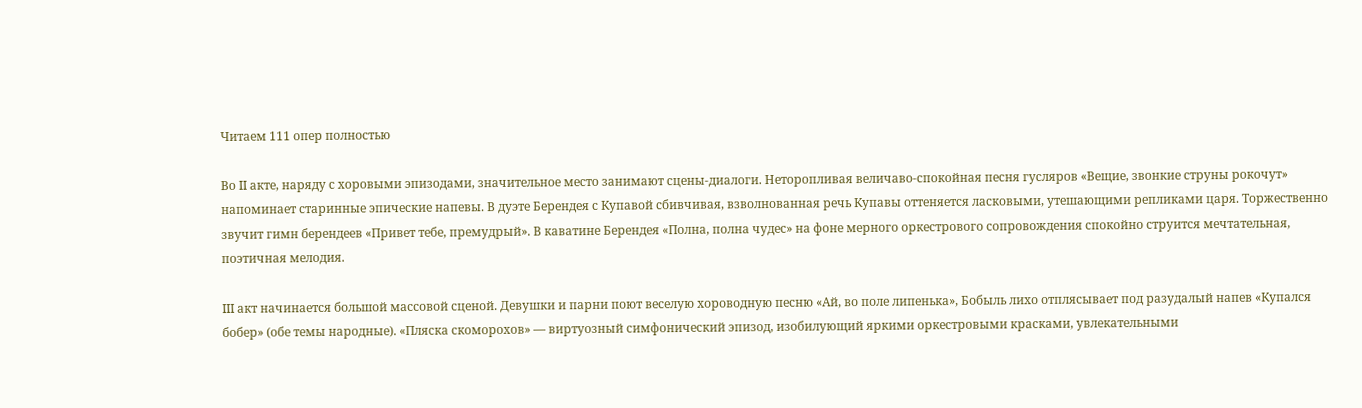Читаем 111 опер полностью

Во II акте, наряду с хоровыми эпизодами, значительное место занимают сцены-диалоги. Неторопливая величаво-спокойная песня гусляров «Вещие, звонкие струны рокочут» напоминает старинные эпические напевы. В дуэте Берендея с Купавой сбивчивая, взволнованная речь Купавы оттеняется ласковыми, утешающими репликами царя. Торжественно звучит гимн берендеев «Привет тебе, премудрый». В каватине Берендея «Полна, полна чудес» на фоне мерного оркестрового сопровождения спокойно струится мечтательная, поэтичная мелодия.

III акт начинается большой массовой сценой. Девушки и парни поют веселую хороводную песню «Ай, во поле липенька», Бобыль лихо отплясывает под разудалый напев «Купался бобер» (обе темы народные). «Пляска скоморохов» — виртуозный симфонический эпизод, изобилующий яркими оркестровыми красками, увлекательными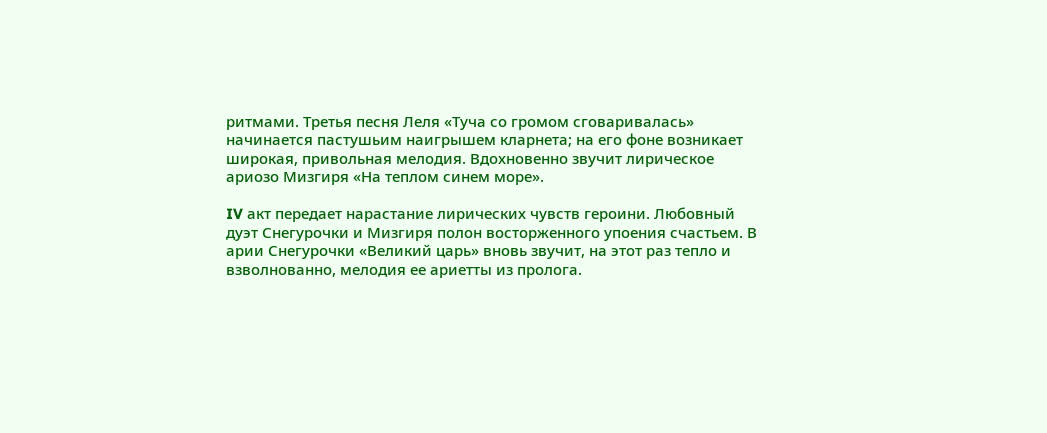ритмами. Третья песня Леля «Туча со громом сговаривалась» начинается пастушьим наигрышем кларнета; на его фоне возникает широкая, привольная мелодия. Вдохновенно звучит лирическое ариозо Мизгиря «На теплом синем море».

IV акт передает нарастание лирических чувств героини. Любовный дуэт Снегурочки и Мизгиря полон восторженного упоения счастьем. В арии Снегурочки «Великий царь» вновь звучит, на этот раз тепло и взволнованно, мелодия ее ариетты из пролога.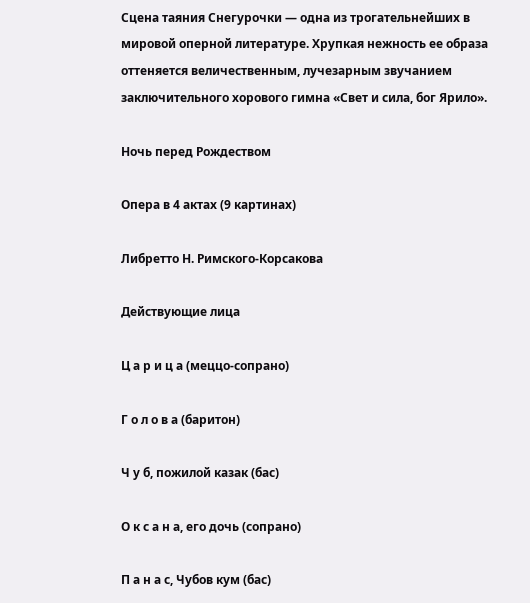Сцена таяния Снегурочки — одна из трогательнейших в мировой оперной литературе. Хрупкая нежность ее образа оттеняется величественным, лучезарным звучанием заключительного хорового гимна «Свет и сила, бог Ярило».

Ночь перед Рождеством

Опера в 4 актах (9 картинах)

Либретто Н. Римского-Корсакова

Действующие лица

Ц а р и ц а (меццо-сопрано)

Г о л о в а (баритон)

Ч у б, пожилой казак (бас)

О к с а н а, его дочь (сопрано)

П а н а с, Чубов кум (бас)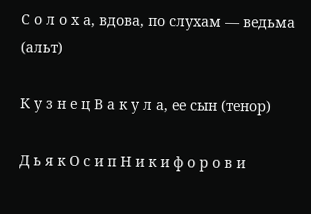С о л о х а, вдова, по слухам — ведьма (альт)

К у з н е ц В а к у л а, ее сын (тенор)

Д ь я к О с и п Н и к и ф о р о в и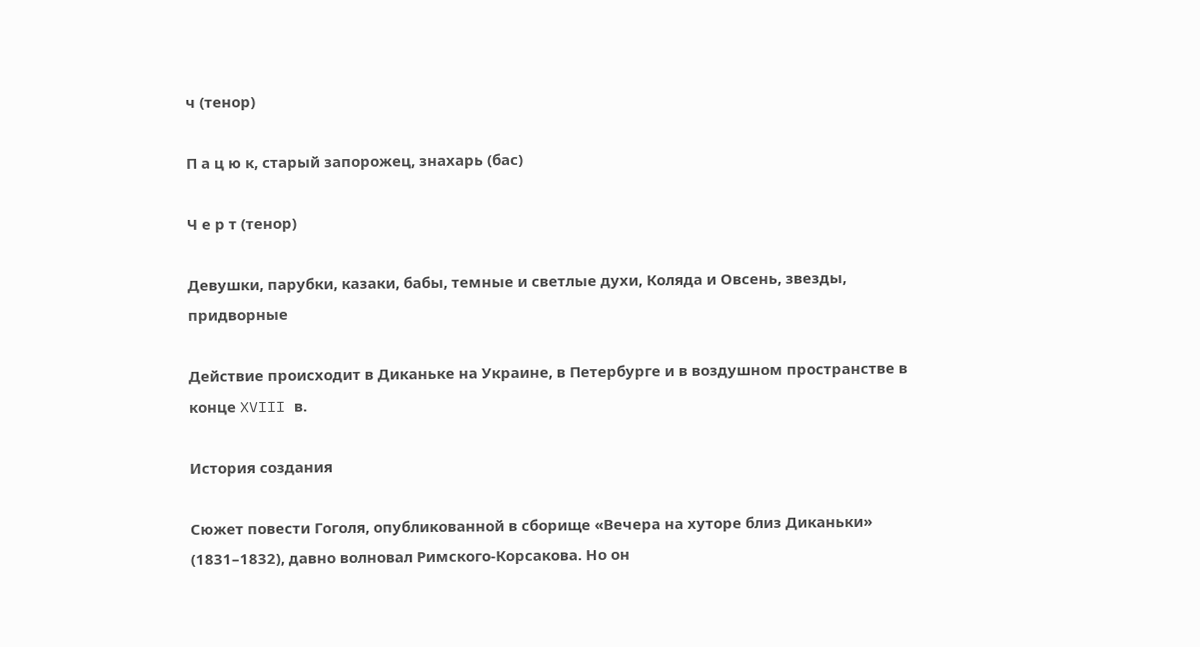ч (тенор)

П а ц ю к, старый запорожец, знахарь (бас)

Ч е р т (тенор)

Девушки, парубки, казаки, бабы, темные и светлые духи, Коляда и Овсень, звезды, придворные

Действие происходит в Диканьке на Украине, в Петербурге и в воздушном пространстве в конце XVIII в.

История создания

Сюжет повести Гоголя, опубликованной в сборище «Вечера на хуторе близ Диканьки» (1831–1832), давно волновал Римского-Корсакова. Но он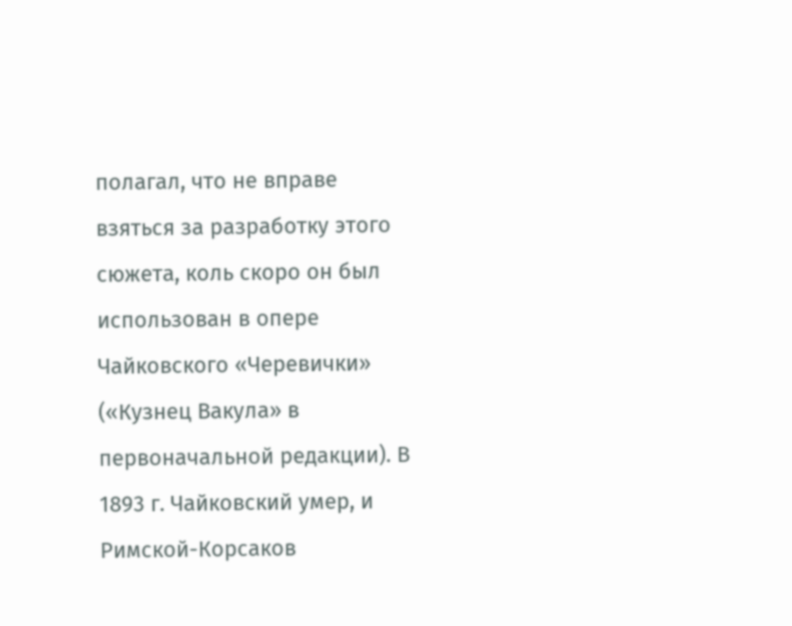полагал, что не вправе взяться за разработку этого сюжета, коль скоро он был использован в опере Чайковского «Черевички» («Кузнец Вакула» в первоначальной редакции). В 1893 г. Чайковский умер, и Римской-Корсаков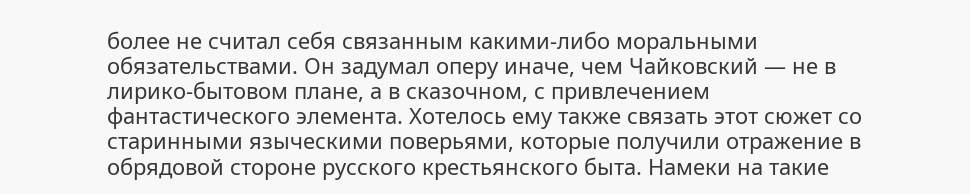более не считал себя связанным какими-либо моральными обязательствами. Он задумал оперу иначе, чем Чайковский — не в лирико-бытовом плане, а в сказочном, с привлечением фантастического элемента. Хотелось ему также связать этот сюжет со старинными языческими поверьями, которые получили отражение в обрядовой стороне русского крестьянского быта. Намеки на такие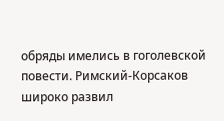обряды имелись в гоголевской повести. Римский-Корсаков широко развил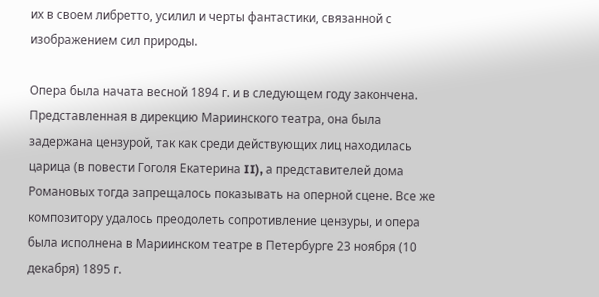их в своем либретто, усилил и черты фантастики, связанной с изображением сил природы.

Опера была начата весной 1894 г. и в следующем году закончена. Представленная в дирекцию Мариинского театра, она была задержана цензурой, так как среди действующих лиц находилась царица (в повести Гоголя Екатерина II), а представителей дома Романовых тогда запрещалось показывать на оперной сцене. Все же композитору удалось преодолеть сопротивление цензуры, и опера была исполнена в Мариинском театре в Петербурге 23 ноября (10 декабря) 1895 г.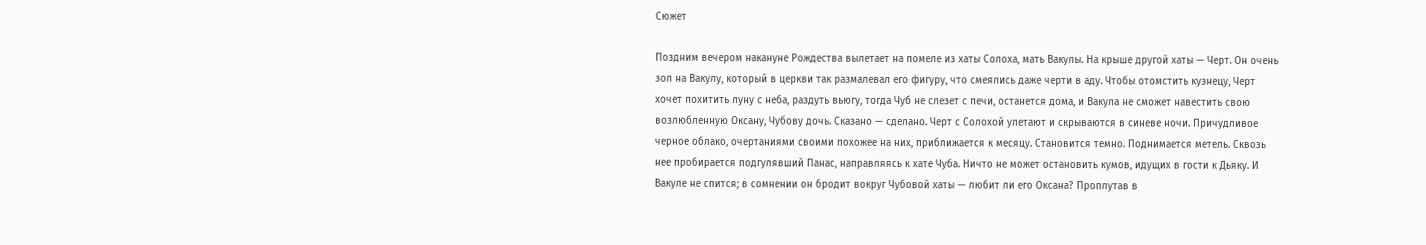Сюжет

Поздним вечером накануне Рождества вылетает на помеле из хаты Солоха, мать Вакулы. На крыше другой хаты — Черт. Он очень зол на Вакулу, который в церкви так размалевал его фигуру, что смеялись даже черти в аду. Чтобы отомстить кузнецу, Черт хочет похитить луну с неба, раздуть вьюгу, тогда Чуб не слезет с печи, останется дома, и Вакула не сможет навестить свою возлюбленную Оксану, Чубову дочь. Сказано — сделано. Черт с Солохой улетают и скрываются в синеве ночи. Причудливое черное облако, очертаниями своими похожее на них, приближается к месяцу. Становится темно. Поднимается метель. Сквозь нее пробирается подгулявший Панас, направляясь к хате Чуба. Ничто не может остановить кумов, идущих в гости к Дьяку. И Вакуле не спится; в сомнении он бродит вокруг Чубовой хаты — любит ли его Оксана? Проплутав в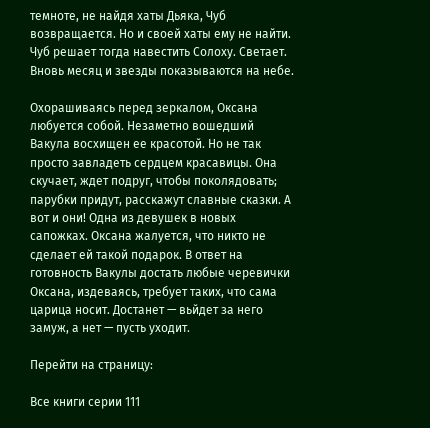темноте, не найдя хаты Дьяка, Чуб возвращается. Но и своей хаты ему не найти. Чуб решает тогда навестить Солоху. Светает. Вновь месяц и звезды показываются на небе.

Охорашиваясь перед зеркалом, Оксана любуется собой. Незаметно вошедший Вакула восхищен ее красотой. Но не так просто завладеть сердцем красавицы. Она скучает, ждет подруг, чтобы поколядовать; парубки придут, расскажут славные сказки. А вот и они! Одна из девушек в новых сапожках. Оксана жалуется, что никто не сделает ей такой подарок. В ответ на готовность Вакулы достать любые черевички Оксана, издеваясь, требует таких, что сама царица носит. Достанет — вьйдет за него замуж, а нет — пусть уходит.

Перейти на страницу:

Все книги серии 111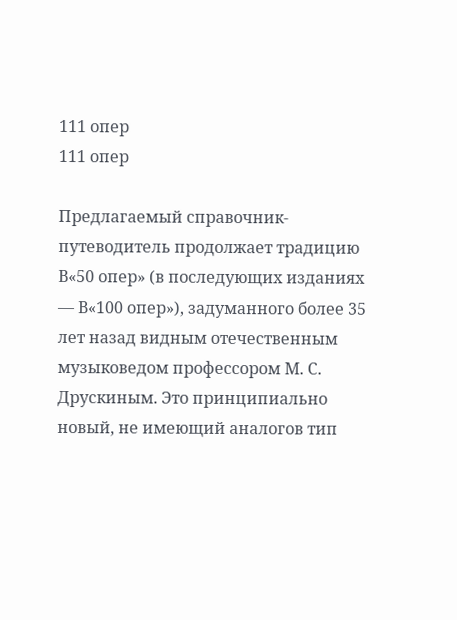111 опер
111 опер

Предлагаемый справочник-путеводитель продолжает традицию В«50 опер» (в последующих изданиях — В«100 опер»), задуманного более 35 лет назад видным отечественным музыковедом профессором М. С. Друскиным. Это принципиально новый, не имеющий аналогов тип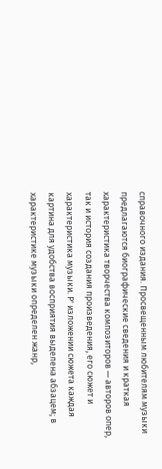справочного издания. Просвещенным любителям музыки предлагаются биографические сведения и краткая характеристика творчества композиторов — авторов опер, так и история создания произведения, его сюжет и характеристика музыки. Р' изложении сюжета каждая картина для удобства восприятия выделена абзацем; в характеристике музыки определен жанр,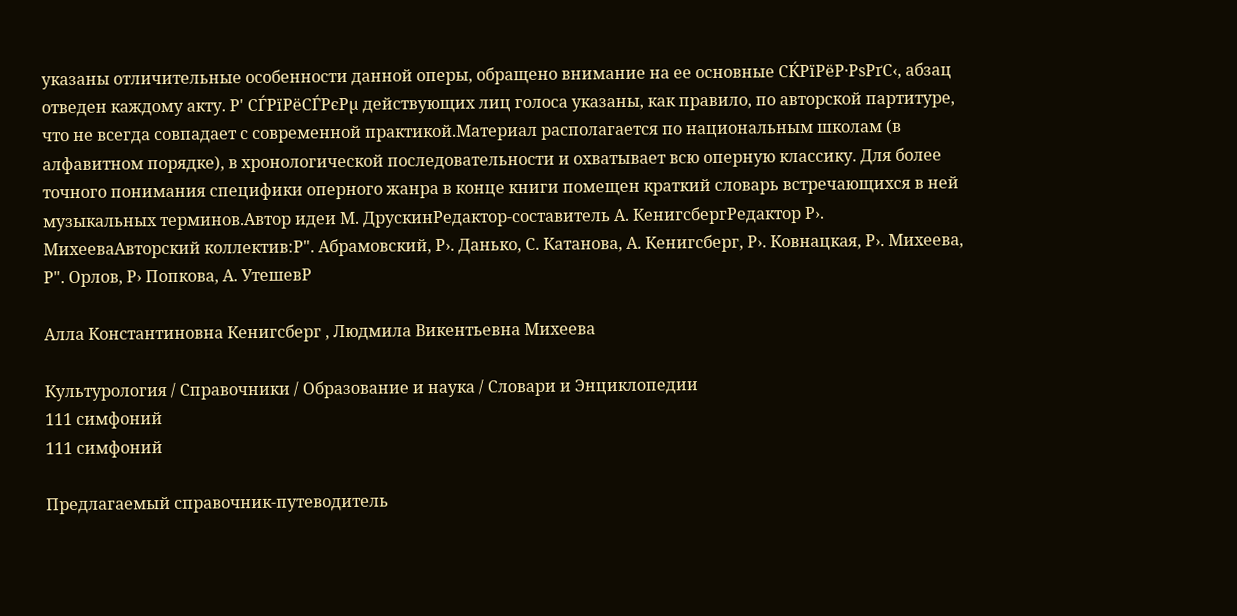указаны отличительные особенности данной оперы, обращено внимание на ее основные СЌРїРёР·РѕРґС‹, абзац отведен каждому акту. Р' СЃРїРёСЃРєРµ действующих лиц голоса указаны, как правило, по авторской партитуре, что не всегда совпадает с современной практикой.Материал располагается по национальным школам (в алфавитном порядке), в хронологической последовательности и охватывает всю оперную классику. Для более точного понимания специфики оперного жанра в конце книги помещен краткий словарь встречающихся в ней музыкальных терминов.Автор идеи М. ДрускинРедактор-составитель А. КенигсбергРедактор Р›. МихееваАвторский коллектив:Р". Абрамовский, Р›. Данько, С. Катанова, А. Кенигсберг, Р›. Ковнацкая, Р›. Михеева, Р". Орлов, Р› Попкова, А. УтешевР

Алла Константиновна Кенигсберг , Людмила Викентьевна Михеева

Культурология / Справочники / Образование и наука / Словари и Энциклопедии
111 симфоний
111 симфоний

Предлагаемый справочник-путеводитель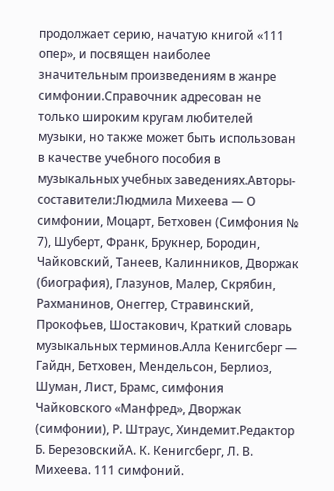продолжает серию, начатую книгой «111 опер», и посвящен наиболее значительным произведениям в жанре симфонии.Справочник адресован не только широким кругам любителей музыки, но также может быть использован в качестве учебного пособия в музыкальных учебных заведениях.Авторы-составители:Людмила Михеева — О симфонии, Моцарт, Бетховен (Симфония № 7), Шуберт, Франк, Брукнер, Бородин, Чайковский, Танеев, Калинников, Дворжак (биография), Глазунов, Малер, Скрябин, Рахманинов, Онеггер, Стравинский, Прокофьев, Шостакович, Краткий словарь музыкальных терминов.Алла Кенигсберг — Гайдн, Бетховен, Мендельсон, Берлиоз, Шуман, Лист, Брамс, симфония Чайковского «Манфред», Дворжак (симфонии), Р. Штраус, Хиндемит.Редактор Б. БерезовскийА. К. Кенигсберг, Л. В. Михеева. 111 симфоний.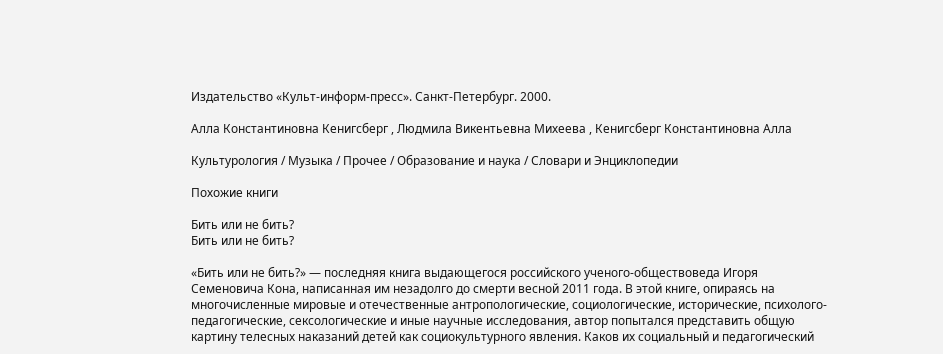Издательство «Культ-информ-пресс». Санкт-Петербург. 2000.

Алла Константиновна Кенигсберг , Людмила Викентьевна Михеева , Кенигсберг Константиновна Алла

Культурология / Музыка / Прочее / Образование и наука / Словари и Энциклопедии

Похожие книги

Бить или не бить?
Бить или не бить?

«Бить или не бить?» — последняя книга выдающегося российского ученого-обществоведа Игоря Семеновича Кона, написанная им незадолго до смерти весной 2011 года. В этой книге, опираясь на многочисленные мировые и отечественные антропологические, социологические, исторические, психолого-педагогические, сексологические и иные научные исследования, автор попытался представить общую картину телесных наказаний детей как социокультурного явления. Каков их социальный и педагогический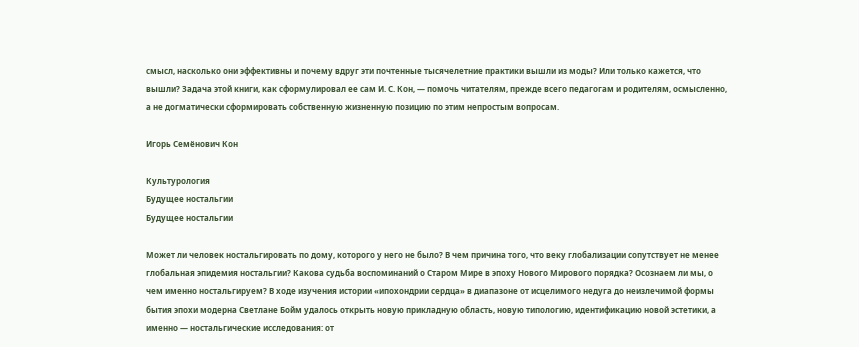смысл, насколько они эффективны и почему вдруг эти почтенные тысячелетние практики вышли из моды? Или только кажется, что вышли? Задача этой книги, как сформулировал ее сам И. С. Кон, — помочь читателям, прежде всего педагогам и родителям, осмысленно, а не догматически сформировать собственную жизненную позицию по этим непростым вопросам.

Игорь Семёнович Кон

Культурология
Будущее ностальгии
Будущее ностальгии

Может ли человек ностальгировать по дому, которого у него не было? В чем причина того, что веку глобализации сопутствует не менее глобальная эпидемия ностальгии? Какова судьба воспоминаний о Старом Мире в эпоху Нового Мирового порядка? Осознаем ли мы, о чем именно ностальгируем? В ходе изучения истории «ипохондрии сердца» в диапазоне от исцелимого недуга до неизлечимой формы бытия эпохи модерна Светлане Бойм удалось открыть новую прикладную область, новую типологию, идентификацию новой эстетики, а именно — ностальгические исследования: от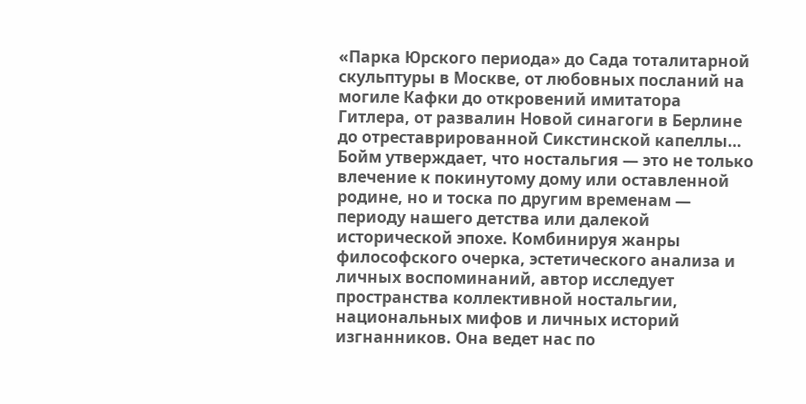«Парка Юрского периода» до Сада тоталитарной скульптуры в Москве, от любовных посланий на могиле Кафки до откровений имитатора Гитлера, от развалин Новой синагоги в Берлине до отреставрированной Сикстинской капеллы… Бойм утверждает, что ностальгия — это не только влечение к покинутому дому или оставленной родине, но и тоска по другим временам — периоду нашего детства или далекой исторической эпохе. Комбинируя жанры философского очерка, эстетического анализа и личных воспоминаний, автор исследует пространства коллективной ностальгии, национальных мифов и личных историй изгнанников. Она ведет нас по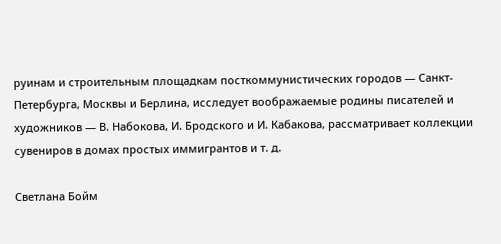руинам и строительным площадкам посткоммунистических городов — Санкт-Петербурга, Москвы и Берлина, исследует воображаемые родины писателей и художников — В. Набокова, И. Бродского и И. Кабакова, рассматривает коллекции сувениров в домах простых иммигрантов и т. д.

Светлана Бойм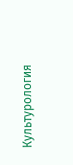Культурология